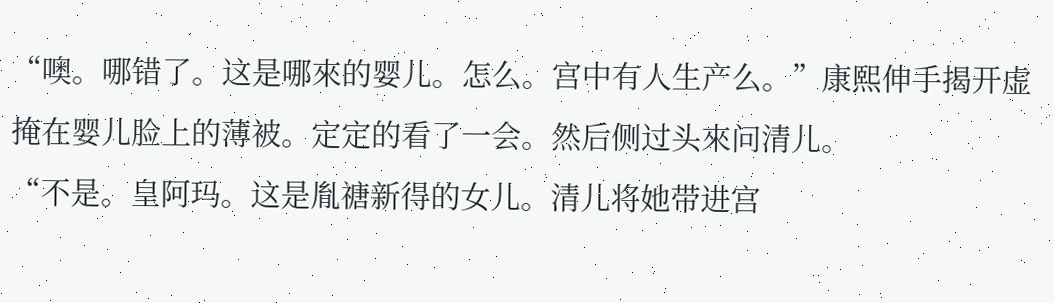“噢。哪错了。这是哪來的婴儿。怎么。宫中有人生产么。”康熙伸手揭开虚掩在婴儿脸上的薄被。定定的看了一会。然后侧过头來问清儿。
“不是。皇阿玛。这是胤禟新得的女儿。清儿将她带进宫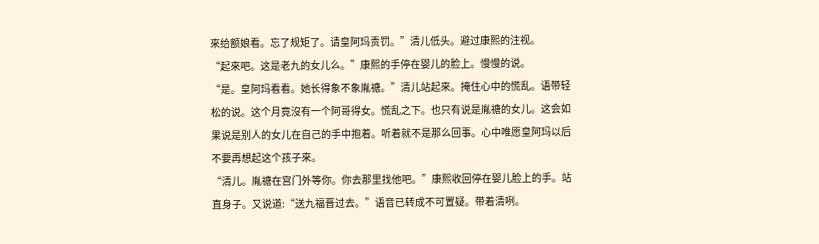來给额娘看。忘了规矩了。请皇阿玛责罚。”清儿低头。避过康熙的注视。
“起來吧。这是老九的女儿么。”康熙的手停在婴儿的脸上。慢慢的说。
“是。皇阿玛看看。她长得象不象胤禟。”清儿站起來。掩住心中的慌乱。语带轻松的说。这个月竟沒有一个阿哥得女。慌乱之下。也只有说是胤禟的女儿。这会如果说是别人的女儿在自己的手中抱着。听着就不是那么回事。心中唯愿皇阿玛以后不要再想起这个孩子來。
“清儿。胤禟在宫门外等你。你去那里找他吧。”康熙收回停在婴儿脸上的手。站直身子。又说道:“送九福晋过去。”语音已转成不可置疑。带着清咧。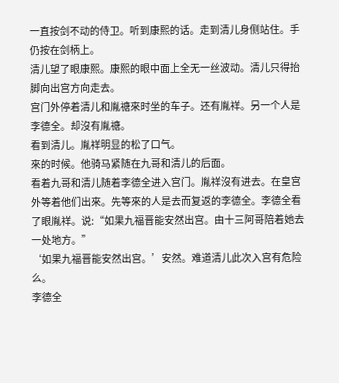一直按剑不动的侍卫。听到康熙的话。走到清儿身侧站住。手仍按在剑柄上。
清儿望了眼康熙。康熙的眼中面上全无一丝波动。清儿只得抬脚向出宫方向走去。
宫门外停着清儿和胤禟來时坐的车子。还有胤祥。另一个人是李德全。却沒有胤禟。
看到清儿。胤祥明显的松了口气。
來的时候。他骑马紧随在九哥和清儿的后面。
看着九哥和清儿随着李德全进入宫门。胤祥沒有进去。在皇宫外等着他们出來。先等來的人是去而复返的李德全。李德全看了眼胤祥。说:“如果九福晋能安然出宫。由十三阿哥陪着她去一处地方。”
‘如果九福晋能安然出宫。’安然。难道清儿此次入宫有危险么。
李德全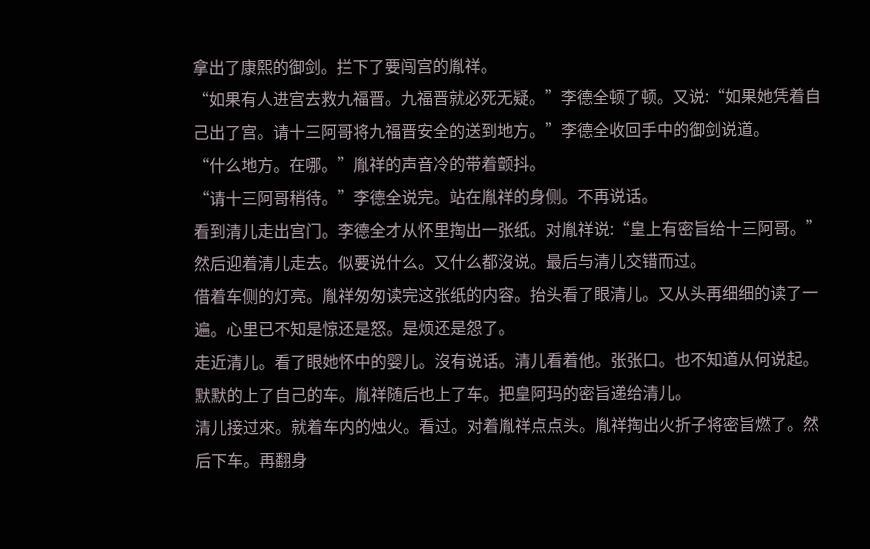拿出了康熙的御剑。拦下了要闯宫的胤祥。
“如果有人进宫去救九福晋。九福晋就必死无疑。”李德全顿了顿。又说:“如果她凭着自己出了宫。请十三阿哥将九福晋安全的送到地方。”李德全收回手中的御剑说道。
“什么地方。在哪。”胤祥的声音冷的带着颤抖。
“请十三阿哥稍待。”李德全说完。站在胤祥的身侧。不再说话。
看到清儿走出宫门。李德全才从怀里掏出一张纸。对胤祥说:“皇上有密旨给十三阿哥。”然后迎着清儿走去。似要说什么。又什么都沒说。最后与清儿交错而过。
借着车侧的灯亮。胤祥匆匆读完这张纸的内容。抬头看了眼清儿。又从头再细细的读了一遍。心里已不知是惊还是怒。是烦还是怨了。
走近清儿。看了眼她怀中的婴儿。沒有说话。清儿看着他。张张口。也不知道从何说起。默默的上了自己的车。胤祥随后也上了车。把皇阿玛的密旨递给清儿。
清儿接过來。就着车内的烛火。看过。对着胤祥点点头。胤祥掏出火折子将密旨燃了。然后下车。再翻身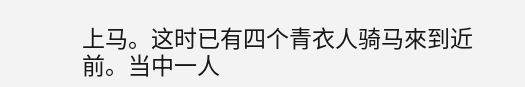上马。这时已有四个青衣人骑马來到近前。当中一人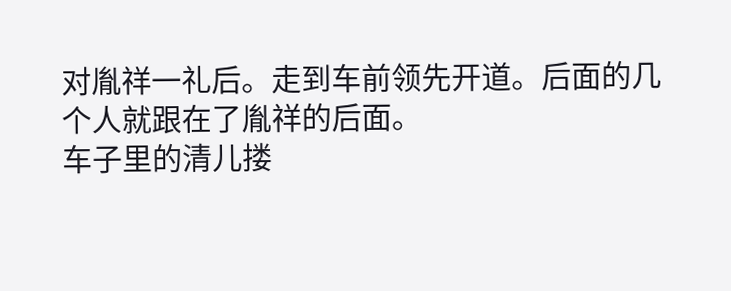对胤祥一礼后。走到车前领先开道。后面的几个人就跟在了胤祥的后面。
车子里的清儿搂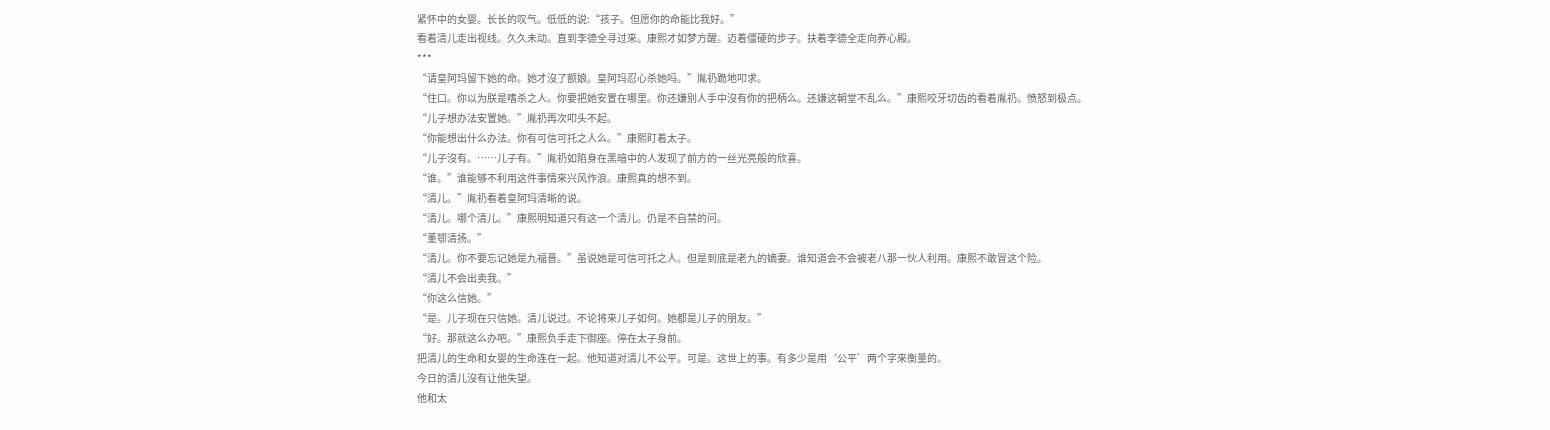紧怀中的女婴。长长的叹气。低低的说:“孩子。但愿你的命能比我好。”
看着清儿走出视线。久久未动。直到李德全寻过來。康熙才如梦方醒。迈着僵硬的步子。扶着李德全走向养心殿。
***
“请皇阿玛留下她的命。她才沒了额娘。皇阿玛忍心杀她吗。”胤礽跪地叩求。
“住口。你以为朕是嗜杀之人。你要把她安置在哪里。你还嫌别人手中沒有你的把柄么。还嫌这朝堂不乱么。”康熙咬牙切齿的看着胤礽。愤怒到极点。
“儿子想办法安置她。”胤礽再次叩头不起。
“你能想出什么办法。你有可信可托之人么。”康熙盯着太子。
“儿子沒有。……儿子有。”胤礽如陷身在黑暗中的人发现了前方的一丝光亮般的欣喜。
“谁。”谁能够不利用这件事情來兴风作浪。康熙真的想不到。
“清儿。”胤礽看着皇阿玛清晰的说。
“清儿。哪个清儿。”康熙明知道只有这一个清儿。仍是不自禁的问。
“董鄂清扬。”
“清儿。你不要忘记她是九福晋。”虽说她是可信可托之人。但是到底是老九的嫡妻。谁知道会不会被老八那一伙人利用。康熙不敢冒这个险。
“清儿不会出卖我。”
“你这么信她。”
“是。儿子现在只信她。清儿说过。不论将來儿子如何。她都是儿子的朋友。”
“好。那就这么办吧。”康熙负手走下御座。停在太子身前。
把清儿的生命和女婴的生命连在一起。他知道对清儿不公平。可是。这世上的事。有多少是用‘公平’两个字來衡量的。
今日的清儿沒有让他失望。
他和太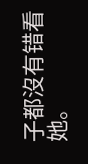子都沒有错看她。